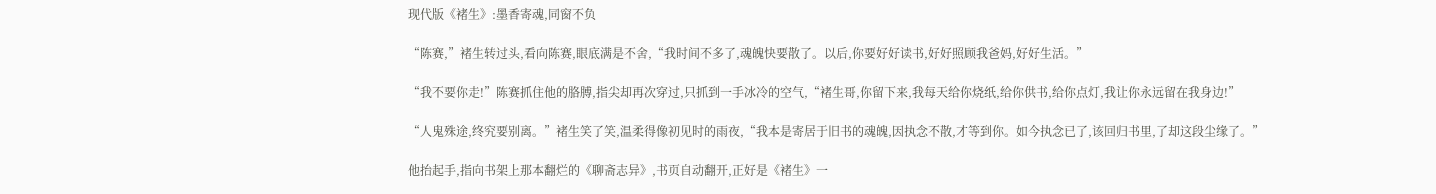现代版《褚生》:墨香寄魂,同窗不负

“陈赛,”褚生转过头,看向陈赛,眼底满是不舍,“我时间不多了,魂魄快要散了。以后,你要好好读书,好好照顾我爸妈,好好生活。”

“我不要你走!”陈赛抓住他的胳膊,指尖却再次穿过,只抓到一手冰冷的空气,“褚生哥,你留下来,我每天给你烧纸,给你供书,给你点灯,我让你永远留在我身边!”

“人鬼殊途,终究要别离。”褚生笑了笑,温柔得像初见时的雨夜,“我本是寄居于旧书的魂魄,因执念不散,才等到你。如今执念已了,该回归书里,了却这段尘缘了。”

他抬起手,指向书架上那本翻烂的《聊斋志异》,书页自动翻开,正好是《褚生》一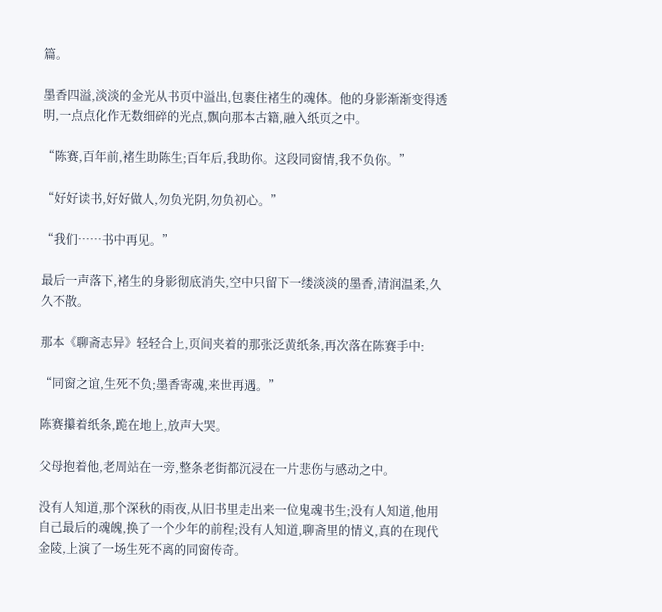篇。

墨香四溢,淡淡的金光从书页中溢出,包裹住褚生的魂体。他的身影渐渐变得透明,一点点化作无数细碎的光点,飘向那本古籍,融入纸页之中。

“陈赛,百年前,褚生助陈生;百年后,我助你。这段同窗情,我不负你。”

“好好读书,好好做人,勿负光阴,勿负初心。”

“我们……书中再见。”

最后一声落下,褚生的身影彻底消失,空中只留下一缕淡淡的墨香,清润温柔,久久不散。

那本《聊斋志异》轻轻合上,页间夹着的那张泛黄纸条,再次落在陈赛手中:

“同窗之谊,生死不负;墨香寄魂,来世再遇。”

陈赛攥着纸条,跪在地上,放声大哭。

父母抱着他,老周站在一旁,整条老街都沉浸在一片悲伤与感动之中。

没有人知道,那个深秋的雨夜,从旧书里走出来一位鬼魂书生;没有人知道,他用自己最后的魂魄,换了一个少年的前程;没有人知道,聊斋里的情义,真的在现代金陵,上演了一场生死不离的同窗传奇。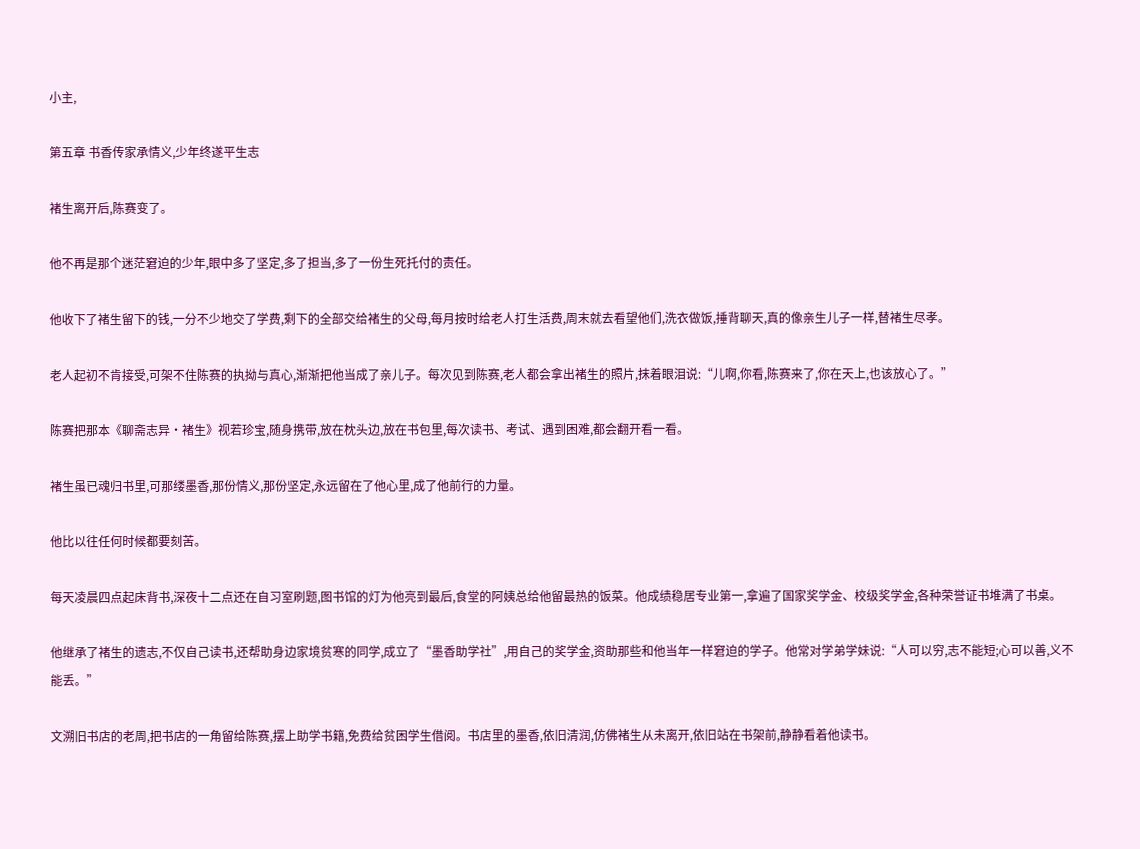小主,

第五章 书香传家承情义,少年终遂平生志

褚生离开后,陈赛变了。

他不再是那个迷茫窘迫的少年,眼中多了坚定,多了担当,多了一份生死托付的责任。

他收下了褚生留下的钱,一分不少地交了学费,剩下的全部交给褚生的父母,每月按时给老人打生活费,周末就去看望他们,洗衣做饭,捶背聊天,真的像亲生儿子一样,替褚生尽孝。

老人起初不肯接受,可架不住陈赛的执拗与真心,渐渐把他当成了亲儿子。每次见到陈赛,老人都会拿出褚生的照片,抹着眼泪说:“儿啊,你看,陈赛来了,你在天上,也该放心了。”

陈赛把那本《聊斋志异·褚生》视若珍宝,随身携带,放在枕头边,放在书包里,每次读书、考试、遇到困难,都会翻开看一看。

褚生虽已魂归书里,可那缕墨香,那份情义,那份坚定,永远留在了他心里,成了他前行的力量。

他比以往任何时候都要刻苦。

每天凌晨四点起床背书,深夜十二点还在自习室刷题,图书馆的灯为他亮到最后,食堂的阿姨总给他留最热的饭菜。他成绩稳居专业第一,拿遍了国家奖学金、校级奖学金,各种荣誉证书堆满了书桌。

他继承了褚生的遗志,不仅自己读书,还帮助身边家境贫寒的同学,成立了“墨香助学社”,用自己的奖学金,资助那些和他当年一样窘迫的学子。他常对学弟学妹说:“人可以穷,志不能短;心可以善,义不能丢。”

文溯旧书店的老周,把书店的一角留给陈赛,摆上助学书籍,免费给贫困学生借阅。书店里的墨香,依旧清润,仿佛褚生从未离开,依旧站在书架前,静静看着他读书。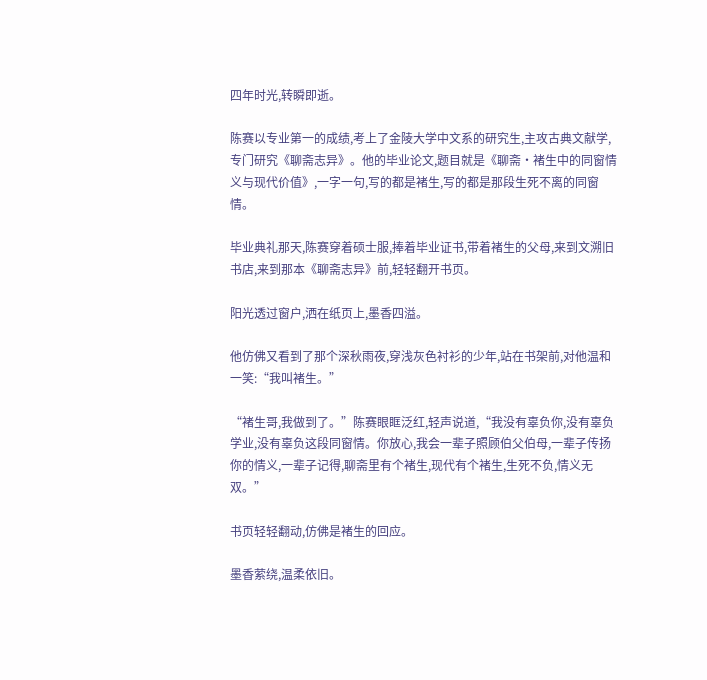四年时光,转瞬即逝。

陈赛以专业第一的成绩,考上了金陵大学中文系的研究生,主攻古典文献学,专门研究《聊斋志异》。他的毕业论文,题目就是《聊斋·褚生中的同窗情义与现代价值》,一字一句,写的都是褚生,写的都是那段生死不离的同窗情。

毕业典礼那天,陈赛穿着硕士服,捧着毕业证书,带着褚生的父母,来到文溯旧书店,来到那本《聊斋志异》前,轻轻翻开书页。

阳光透过窗户,洒在纸页上,墨香四溢。

他仿佛又看到了那个深秋雨夜,穿浅灰色衬衫的少年,站在书架前,对他温和一笑:“我叫褚生。”

“褚生哥,我做到了。”陈赛眼眶泛红,轻声说道,“我没有辜负你,没有辜负学业,没有辜负这段同窗情。你放心,我会一辈子照顾伯父伯母,一辈子传扬你的情义,一辈子记得,聊斋里有个褚生,现代有个褚生,生死不负,情义无双。”

书页轻轻翻动,仿佛是褚生的回应。

墨香萦绕,温柔依旧。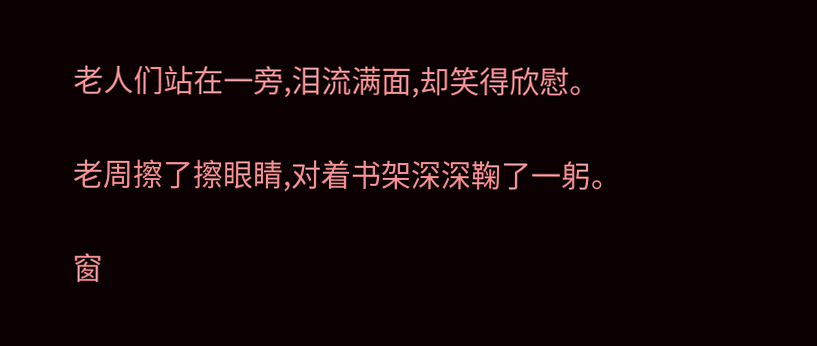老人们站在一旁,泪流满面,却笑得欣慰。

老周擦了擦眼睛,对着书架深深鞠了一躬。

窗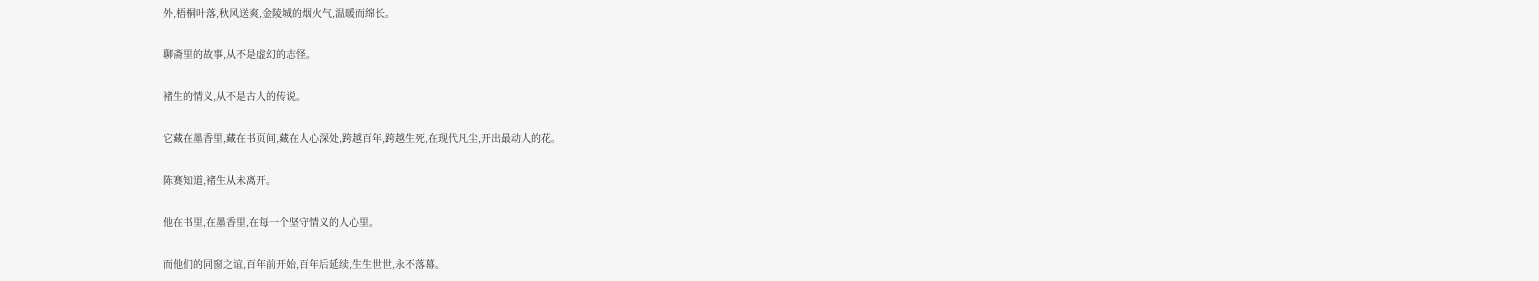外,梧桐叶落,秋风送爽,金陵城的烟火气,温暖而绵长。

聊斋里的故事,从不是虚幻的志怪。

褚生的情义,从不是古人的传说。

它藏在墨香里,藏在书页间,藏在人心深处,跨越百年,跨越生死,在现代凡尘,开出最动人的花。

陈赛知道,褚生从未离开。

他在书里,在墨香里,在每一个坚守情义的人心里。

而他们的同窗之谊,百年前开始,百年后延续,生生世世,永不落幕。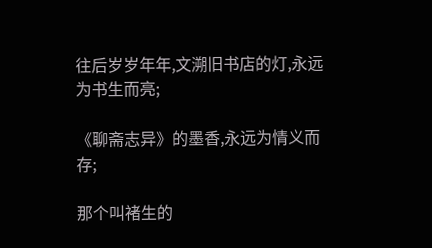往后岁岁年年,文溯旧书店的灯,永远为书生而亮;

《聊斋志异》的墨香,永远为情义而存;

那个叫褚生的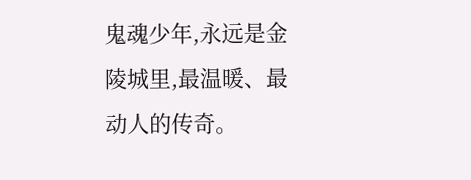鬼魂少年,永远是金陵城里,最温暖、最动人的传奇。